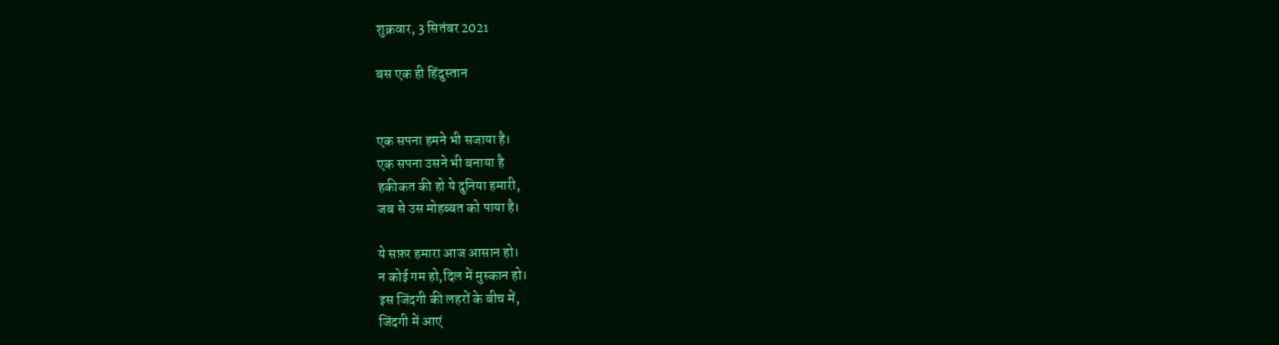शुक्रवार, 3 सितंबर 2021

बस एक ही हिंदुस्तान


एक सपना हमने भी सजाया है।
एक सपना उसने भी बनाया है
हकीकत की हो ये दुनिया हमारी,
जब से उस मोहब्बत को पाया है।

ये सफ़र हमारा आज आसान हो।
न कोई गम हो,दिल में मुस्कान हो।
इस जिंदगी की लहरों के बीच में,
जिंदगी में आएं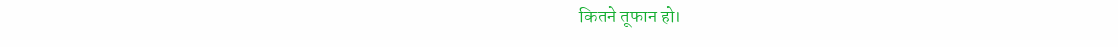कितने तूफान हो।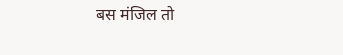बस मंजिल तो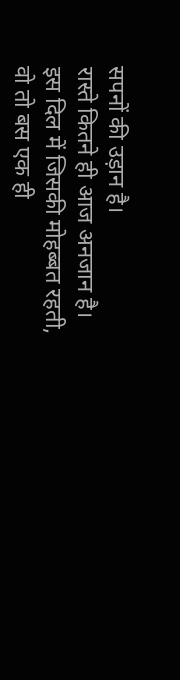सपनों की उड़ान है।
रास्ते कितने ही आज अनजान है।
इस दिल में जिसकी मोहब्बत रहती,
वो तो बस एक ही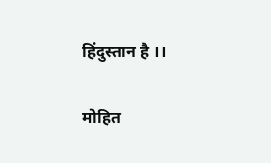हिंदुस्तान है ।।

मोहित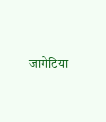जागेटिया